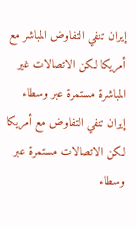إيران تنفي التفاوض المباشر مع أمريكا لكن الاتصالات غير المباشرة مستمرة عبر وسطاء
إيران تنفي التفاوض مع أمريكا لكن الاتصالات مستمرة عبر وسطاء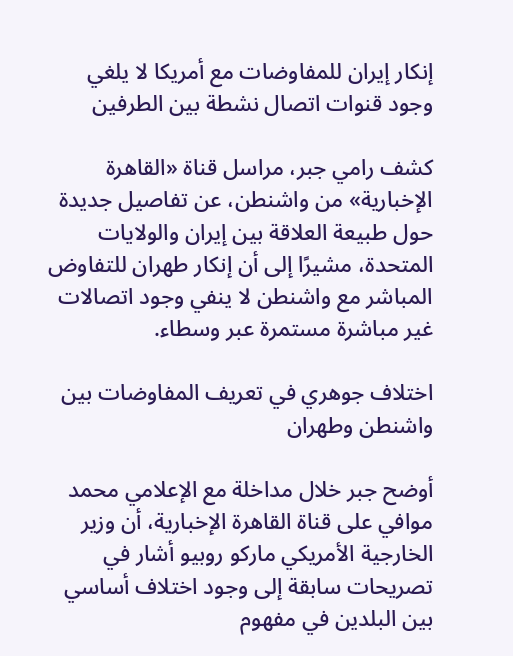إنكار إيران للمفاوضات مع أمريكا لا يلغي وجود قنوات اتصال نشطة بين الطرفين

كشف رامي جبر، مراسل قناة «القاهرة الإخبارية» من واشنطن، عن تفاصيل جديدة حول طبيعة العلاقة بين إيران والولايات المتحدة، مشيرًا إلى أن إنكار طهران للتفاوض المباشر مع واشنطن لا ينفي وجود اتصالات غير مباشرة مستمرة عبر وسطاء.

اختلاف جوهري في تعريف المفاوضات بين واشنطن وطهران

أوضح جبر خلال مداخلة مع الإعلامي محمد موافي على قناة القاهرة الإخبارية، أن وزير الخارجية الأمريكي ماركو روبيو أشار في تصريحات سابقة إلى وجود اختلاف أساسي بين البلدين في مفهوم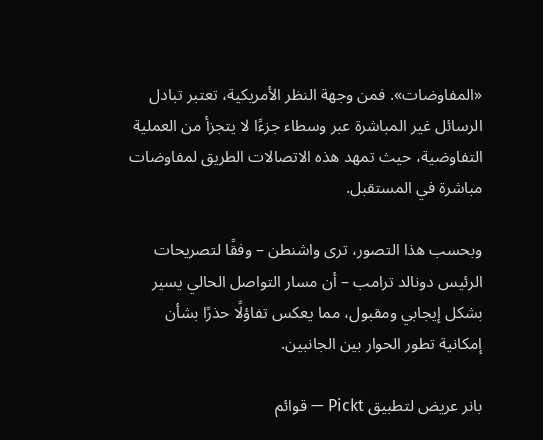«المفاوضات». فمن وجهة النظر الأمريكية، تعتبر تبادل الرسائل غير المباشرة عبر وسطاء جزءًا لا يتجزأ من العملية التفاوضية، حيث تمهد هذه الاتصالات الطريق لمفاوضات مباشرة في المستقبل.

وبحسب هذا التصور، ترى واشنطن – وفقًا لتصريحات الرئيس دونالد ترامب – أن مسار التواصل الحالي يسير بشكل إيجابي ومقبول، مما يعكس تفاؤلًا حذرًا بشأن إمكانية تطور الحوار بين الجانبين.

بانر عريض لتطبيق Pickt — قوائم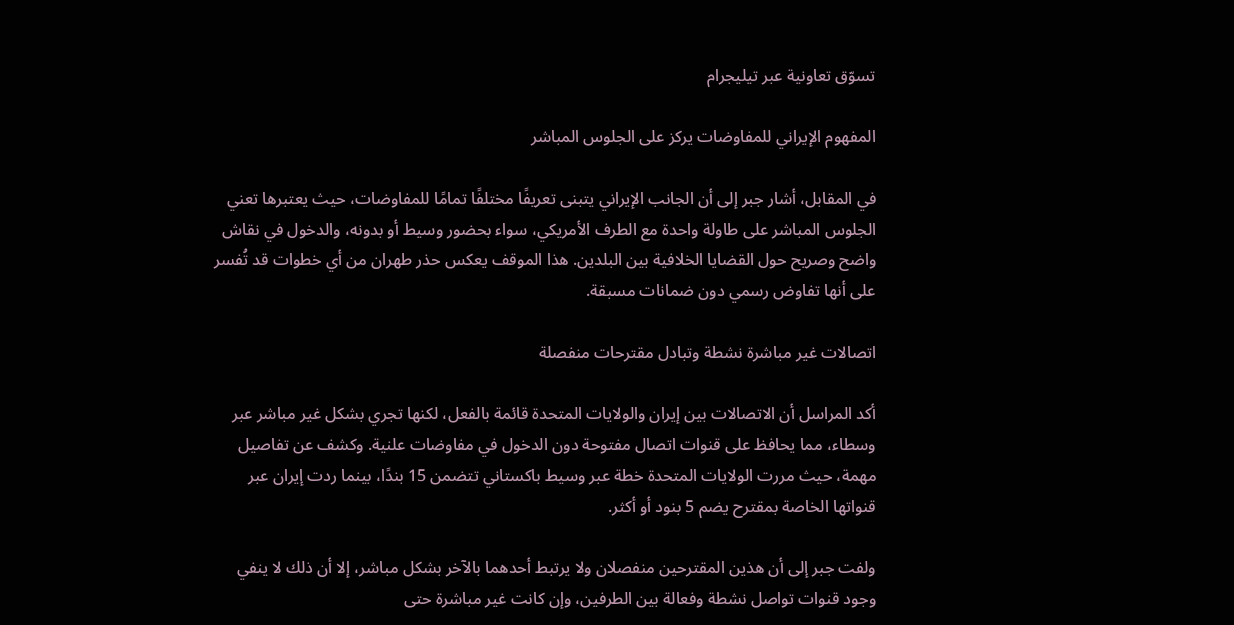تسوّق تعاونية عبر تيليجرام

المفهوم الإيراني للمفاوضات يركز على الجلوس المباشر

في المقابل، أشار جبر إلى أن الجانب الإيراني يتبنى تعريفًا مختلفًا تمامًا للمفاوضات، حيث يعتبرها تعني الجلوس المباشر على طاولة واحدة مع الطرف الأمريكي، سواء بحضور وسيط أو بدونه، والدخول في نقاش واضح وصريح حول القضايا الخلافية بين البلدين. هذا الموقف يعكس حذر طهران من أي خطوات قد تُفسر على أنها تفاوض رسمي دون ضمانات مسبقة.

اتصالات غير مباشرة نشطة وتبادل مقترحات منفصلة

أكد المراسل أن الاتصالات بين إيران والولايات المتحدة قائمة بالفعل، لكنها تجري بشكل غير مباشر عبر وسطاء، مما يحافظ على قنوات اتصال مفتوحة دون الدخول في مفاوضات علنية. وكشف عن تفاصيل مهمة، حيث مررت الولايات المتحدة خطة عبر وسيط باكستاني تتضمن 15 بندًا، بينما ردت إيران عبر قنواتها الخاصة بمقترح يضم 5 بنود أو أكثر.

ولفت جبر إلى أن هذين المقترحين منفصلان ولا يرتبط أحدهما بالآخر بشكل مباشر، إلا أن ذلك لا ينفي وجود قنوات تواصل نشطة وفعالة بين الطرفين، وإن كانت غير مباشرة حتى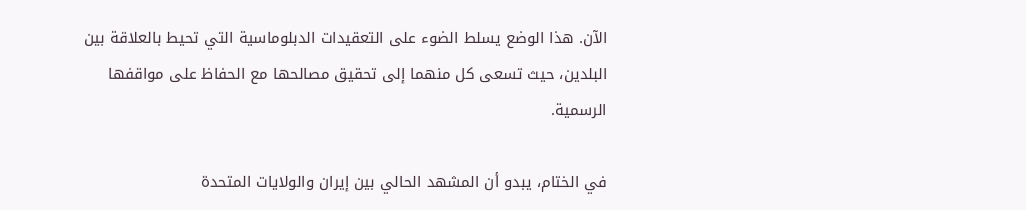الآن. هذا الوضع يسلط الضوء على التعقيدات الدبلوماسية التي تحيط بالعلاقة بين البلدين، حيث تسعى كل منهما إلى تحقيق مصالحها مع الحفاظ على مواقفها الرسمية.

في الختام، يبدو أن المشهد الحالي بين إيران والولايات المتحدة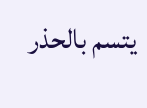يتسم بالحذر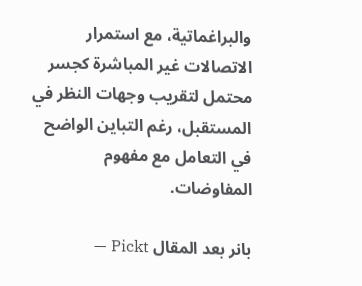والبراغماتية، مع استمرار الاتصالات غير المباشرة كجسر محتمل لتقريب وجهات النظر في المستقبل، رغم التباين الواضح في التعامل مع مفهوم المفاوضات.

بانر بعد المقال Pickt —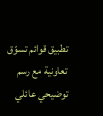تطبيق قوائم تسوّق تعاونية مع رسم توضيحي عائلي